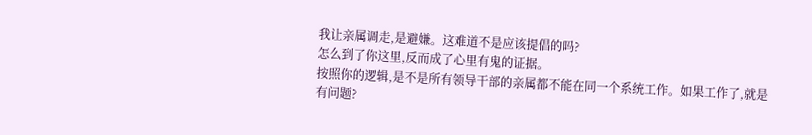我让亲属调走,是避嫌。这难道不是应该提倡的吗?
怎么到了你这里,反而成了心里有鬼的证据。
按照你的逻辑,是不是所有领导干部的亲属都不能在同一个系统工作。如果工作了,就是有问题?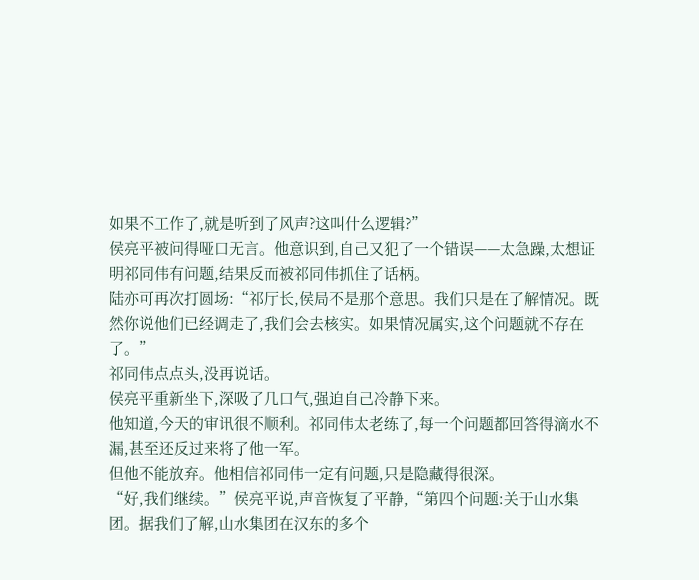如果不工作了,就是听到了风声?这叫什么逻辑?”
侯亮平被问得哑口无言。他意识到,自己又犯了一个错误——太急躁,太想证明祁同伟有问题,结果反而被祁同伟抓住了话柄。
陆亦可再次打圆场:“祁厅长,侯局不是那个意思。我们只是在了解情况。既然你说他们已经调走了,我们会去核实。如果情况属实,这个问题就不存在了。”
祁同伟点点头,没再说话。
侯亮平重新坐下,深吸了几口气,强迫自己冷静下来。
他知道,今天的审讯很不顺利。祁同伟太老练了,每一个问题都回答得滴水不漏,甚至还反过来将了他一军。
但他不能放弃。他相信祁同伟一定有问题,只是隐藏得很深。
“好,我们继续。”侯亮平说,声音恢复了平静,“第四个问题:关于山水集团。据我们了解,山水集团在汉东的多个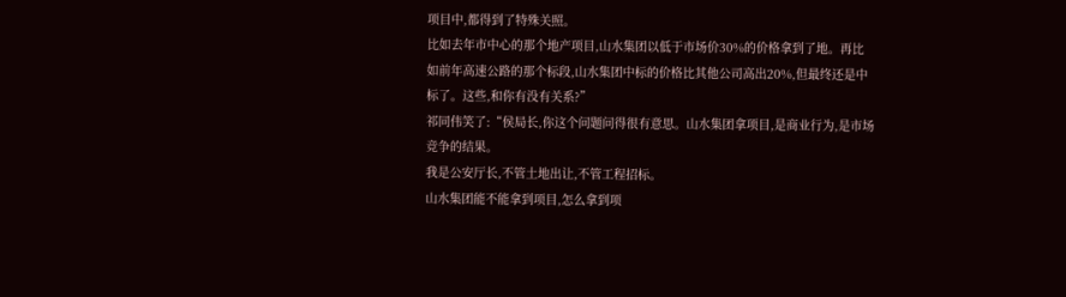项目中,都得到了特殊关照。
比如去年市中心的那个地产项目,山水集团以低于市场价30%的价格拿到了地。再比如前年高速公路的那个标段,山水集团中标的价格比其他公司高出20%,但最终还是中标了。这些,和你有没有关系?”
祁同伟笑了:“侯局长,你这个问题问得很有意思。山水集团拿项目,是商业行为,是市场竞争的结果。
我是公安厅长,不管土地出让,不管工程招标。
山水集团能不能拿到项目,怎么拿到项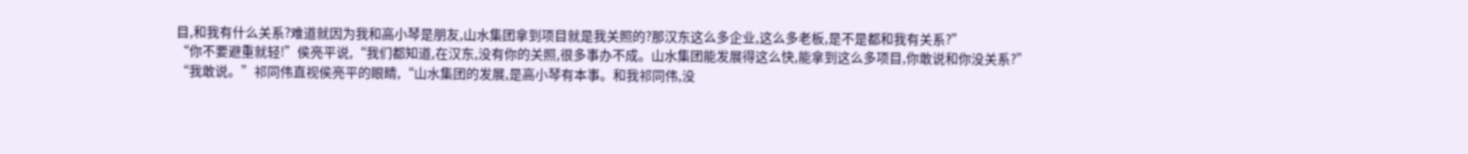目,和我有什么关系?难道就因为我和高小琴是朋友,山水集团拿到项目就是我关照的?那汉东这么多企业,这么多老板,是不是都和我有关系?”
“你不要避重就轻!”侯亮平说,“我们都知道,在汉东,没有你的关照,很多事办不成。山水集团能发展得这么快,能拿到这么多项目,你敢说和你没关系?”
“我敢说。”祁同伟直视侯亮平的眼睛,“山水集团的发展,是高小琴有本事。和我祁同伟,没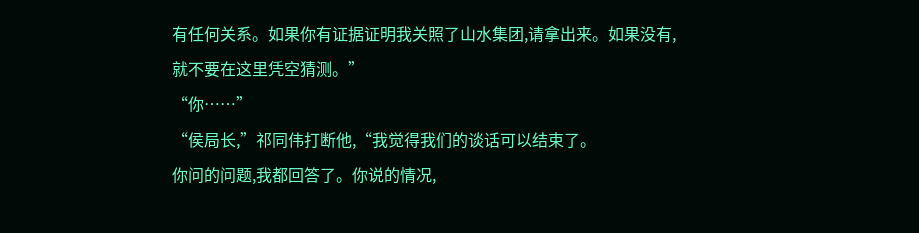有任何关系。如果你有证据证明我关照了山水集团,请拿出来。如果没有,就不要在这里凭空猜测。”
“你……”
“侯局长,”祁同伟打断他,“我觉得我们的谈话可以结束了。
你问的问题,我都回答了。你说的情况,